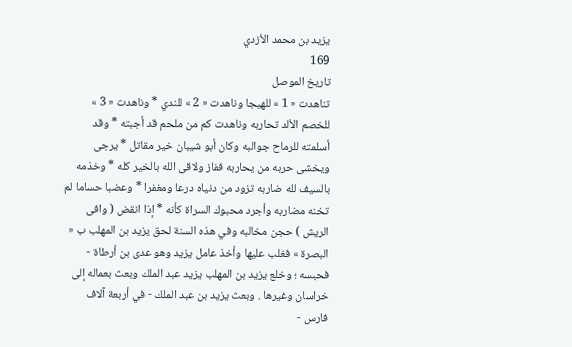يزيد بن محمد الأزدي
169
تاريخ الموصل
تناهدت « 1 » للهيجا وناهدت « 2 » للندي * وناهدت « 3 » للخصم الألد تحاربه وناهدت كم من ملحم قد أجبته * وقد أسلمته للرماح جوالبه وكان أبو شيبان خير مقاتل * يرجى ويخشى حربه من يحاربه ففاز ولاقى الله بالخير كله * وخذمه بالسيف لله ضاربه تزود من دنياه درعا ومغفرا * وعضبا حساما لم تخنه مضاربه وأجرد محبوك السراة كأنه * إذا انقض ( وافى الريش ) حجن مخالبه وفي هذه السنة لحق يزيد بن المهلب ب « البصرة » فغلب عليها وأخذ عامل يزيد وهو عدى بن أرطاة - فحبسه ؛ وخلع يزيد بن المهلب يزيد عبد الملك وبعث بعماله إلى خراسان وغيرها . وبعث يزيد بن عبد الملك - في أربعة آلاف فارس -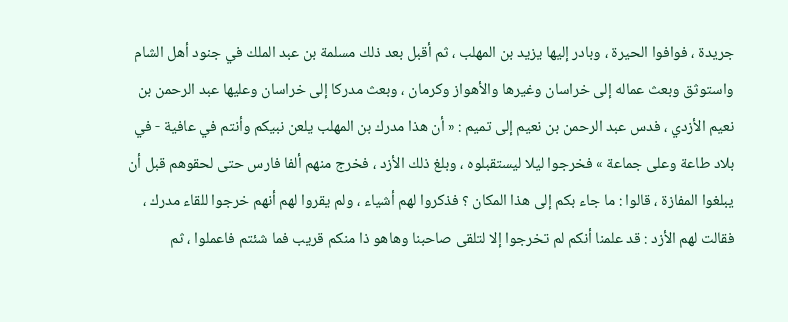جريدة ، فوافوا الحيرة ، وبادر إليها يزيد بن المهلب ، ثم أقبل بعد ذلك مسلمة بن عبد الملك في جنود أهل الشام واستوثق وبعث عماله إلى خراسان وغيرها والأهواز وكرمان ، وبعث مدركا إلى خراسان وعليها عبد الرحمن بن نعيم الأزدي ، فدس عبد الرحمن بن نعيم إلى تميم : « أن هذا مدرك بن المهلب يلعن نبيكم وأنتم في عافية - في بلاد طاعة وعلى جماعة » فخرجوا ليلا ليستقبلوه ، وبلغ ذلك الأزد ، فخرج منهم ألفا فارس حتى لحقوهم قبل أن يبلغوا المفازة ، قالوا : ما جاء بكم إلى هذا المكان ؟ فذكروا لهم أشياء ، ولم يقروا لهم أنهم خرجوا للقاء مدرك ، فقالت لهم الأزد : قد علمنا أنكم لم تخرجوا إلا لتلقى صاحبنا وهاهو ذا منكم قريب فما شئتم فاعملوا ، ثم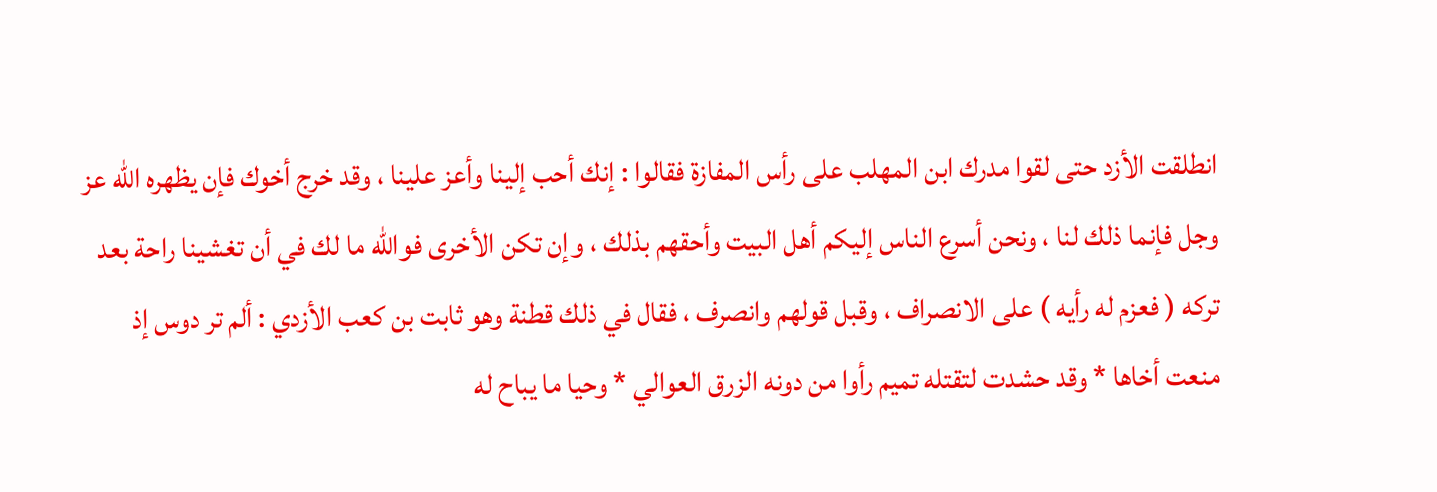انطلقت الأزد حتى لقوا مدرك ابن المهلب على رأس المفازة فقالوا : إنك أحب إلينا وأعز علينا ، وقد خرج أخوك فإن يظهره الله عز وجل فإنما ذلك لنا ، ونحن أسرع الناس إليكم أهل البيت وأحقهم بذلك ، وإن تكن الأخرى فوالله ما لك في أن تغشينا راحة بعد تركه ( فعزم له رأيه ) على الانصراف ، وقبل قولهم وانصرف ، فقال في ذلك قطنة وهو ثابت بن كعب الأزدي : ألم تر دوس إذ منعت أخاها * وقد حشدت لتقتله تميم رأوا من دونه الزرق العوالي * وحيا ما يباح له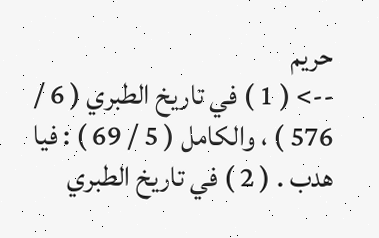حريم
--> ( 1 ) في تاريخ الطبري ( 6 / 576 ) ، والكامل ( 5 / 69 ) : فيا هدب . ( 2 ) في تاريخ الطبري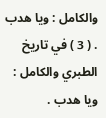والكامل : ويا هدب . ( 3 ) في تاريخ الطبري والكامل : ويا هدب .